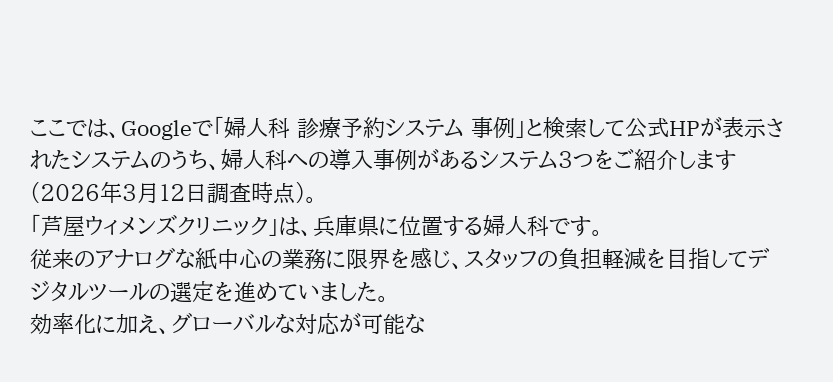ここでは、Googleで「婦人科 診療予約システム 事例」と検索して公式HPが表示されたシステムのうち、婦人科への導入事例があるシステム3つをご紹介します(2026年3月12日調査時点)。
「芦屋ウィメンズクリニック」は、兵庫県に位置する婦人科です。
従来のアナログな紙中心の業務に限界を感じ、スタッフの負担軽減を目指してデジタルツールの選定を進めていました。
効率化に加え、グローバルな対応が可能な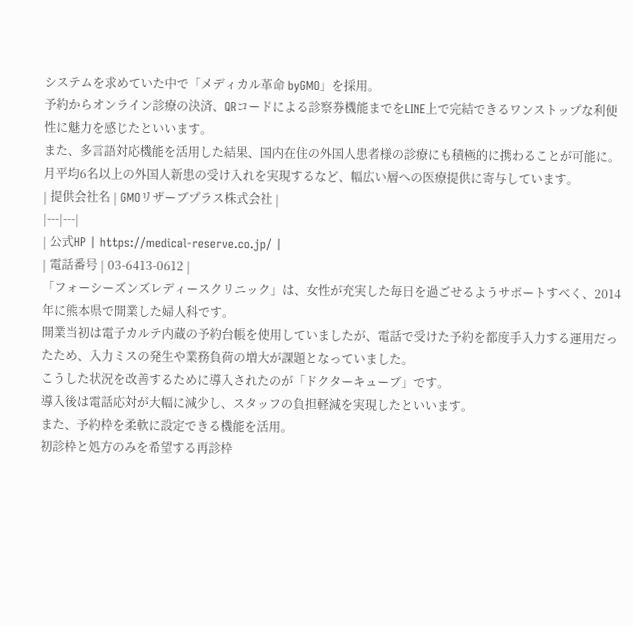システムを求めていた中で「メディカル革命 byGMO」を採用。
予約からオンライン診療の決済、QRコードによる診察券機能までをLINE上で完結できるワンストップな利便性に魅力を感じたといいます。
また、多言語対応機能を活用した結果、国内在住の外国人患者様の診療にも積極的に携わることが可能に。
月平均6名以上の外国人新患の受け入れを実現するなど、幅広い層への医療提供に寄与しています。
| 提供会社名 | GMOリザーブプラス株式会社 |
|---|---|
| 公式HP | https://medical-reserve.co.jp/ |
| 電話番号 | 03-6413-0612 |
「フォーシーズンズレディースクリニック」は、女性が充実した毎日を過ごせるようサポートすべく、2014年に熊本県で開業した婦人科です。
開業当初は電子カルテ内蔵の予約台帳を使用していましたが、電話で受けた予約を都度手入力する運用だったため、入力ミスの発生や業務負荷の増大が課題となっていました。
こうした状況を改善するために導入されたのが「ドクターキューブ」です。
導入後は電話応対が大幅に減少し、スタッフの負担軽減を実現したといいます。
また、予約枠を柔軟に設定できる機能を活用。
初診枠と処方のみを希望する再診枠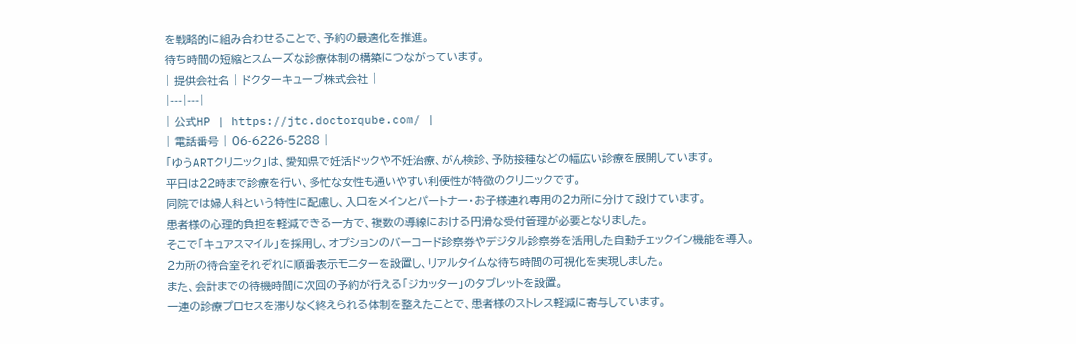を戦略的に組み合わせることで、予約の最適化を推進。
待ち時間の短縮とスムーズな診療体制の構築につながっています。
| 提供会社名 | ドクターキューブ株式会社 |
|---|---|
| 公式HP | https://jtc.doctorqube.com/ |
| 電話番号 | 06-6226-5288 |
「ゆうARTクリニック」は、愛知県で妊活ドックや不妊治療、がん検診、予防接種などの幅広い診療を展開しています。
平日は22時まで診療を行い、多忙な女性も通いやすい利便性が特徴のクリニックです。
同院では婦人科という特性に配慮し、入口をメインとパートナー・お子様連れ専用の2カ所に分けて設けています。
患者様の心理的負担を軽減できる一方で、複数の導線における円滑な受付管理が必要となりました。
そこで「キュアスマイル」を採用し、オプションのバーコード診察券やデジタル診察券を活用した自動チェックイン機能を導入。
2カ所の待合室それぞれに順番表示モニターを設置し、リアルタイムな待ち時間の可視化を実現しました。
また、会計までの待機時間に次回の予約が行える「ジカッター」のタブレットを設置。
一連の診療プロセスを滞りなく終えられる体制を整えたことで、患者様のストレス軽減に寄与しています。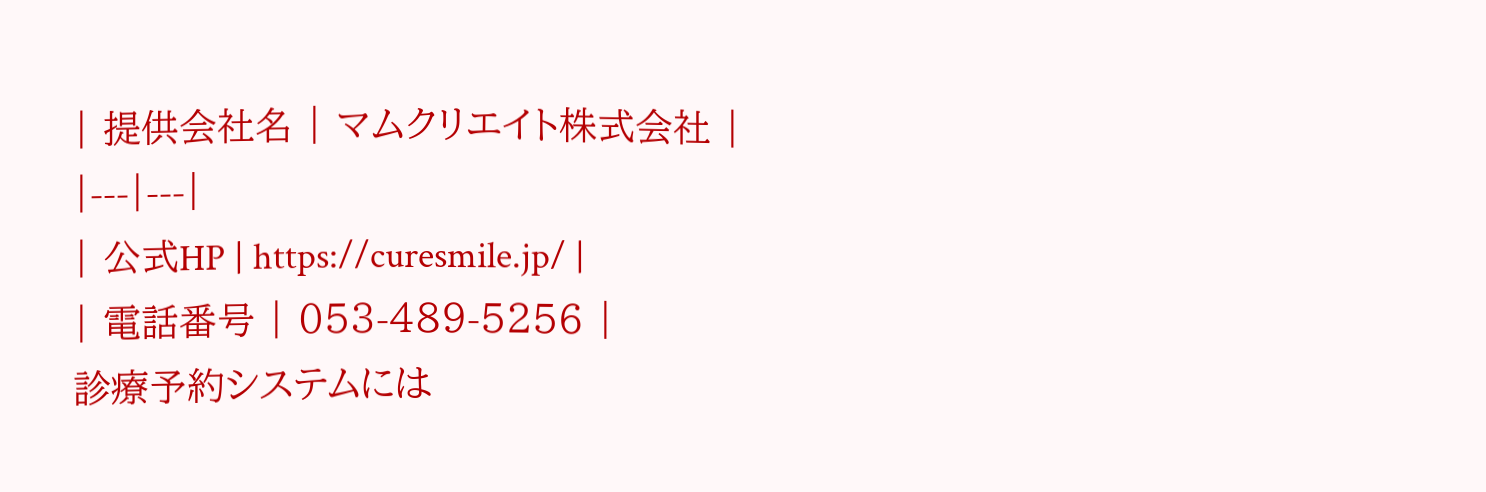| 提供会社名 | マムクリエイト株式会社 |
|---|---|
| 公式HP | https://curesmile.jp/ |
| 電話番号 | 053-489-5256 |
診療予約システムには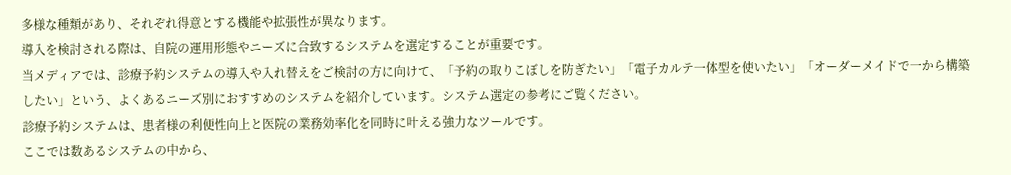多様な種類があり、それぞれ得意とする機能や拡張性が異なります。
導入を検討される際は、自院の運用形態やニーズに合致するシステムを選定することが重要です。
当メディアでは、診療予約システムの導入や入れ替えをご検討の方に向けて、「予約の取りこぼしを防ぎたい」「電子カルテ一体型を使いたい」「オーダーメイドで一から構築したい」という、よくあるニーズ別におすすめのシステムを紹介しています。システム選定の参考にご覧ください。
診療予約システムは、患者様の利便性向上と医院の業務効率化を同時に叶える強力なツールです。
ここでは数あるシステムの中から、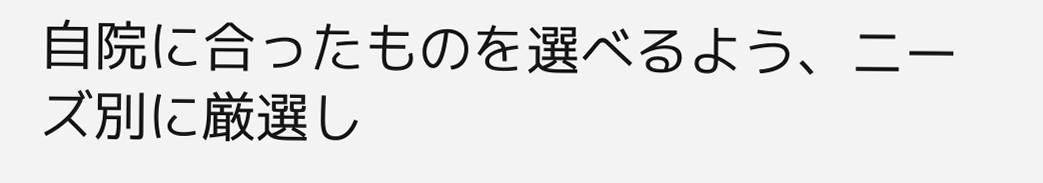自院に合ったものを選べるよう、ニーズ別に厳選し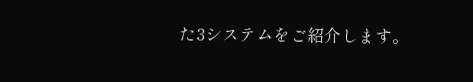た3システムをご紹介します。